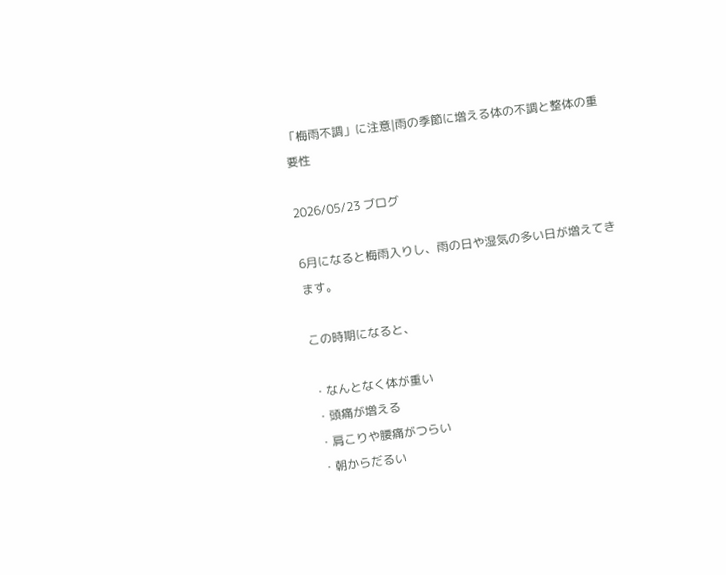「梅雨不調」に注意|雨の季節に増える体の不調と整体の重要性

2026/05/23 ブログ

6月になると梅雨入りし、雨の日や湿気の多い日が増えてきます。

この時期になると、

・なんとなく体が重い
・頭痛が増える
・肩こりや腰痛がつらい
・朝からだるい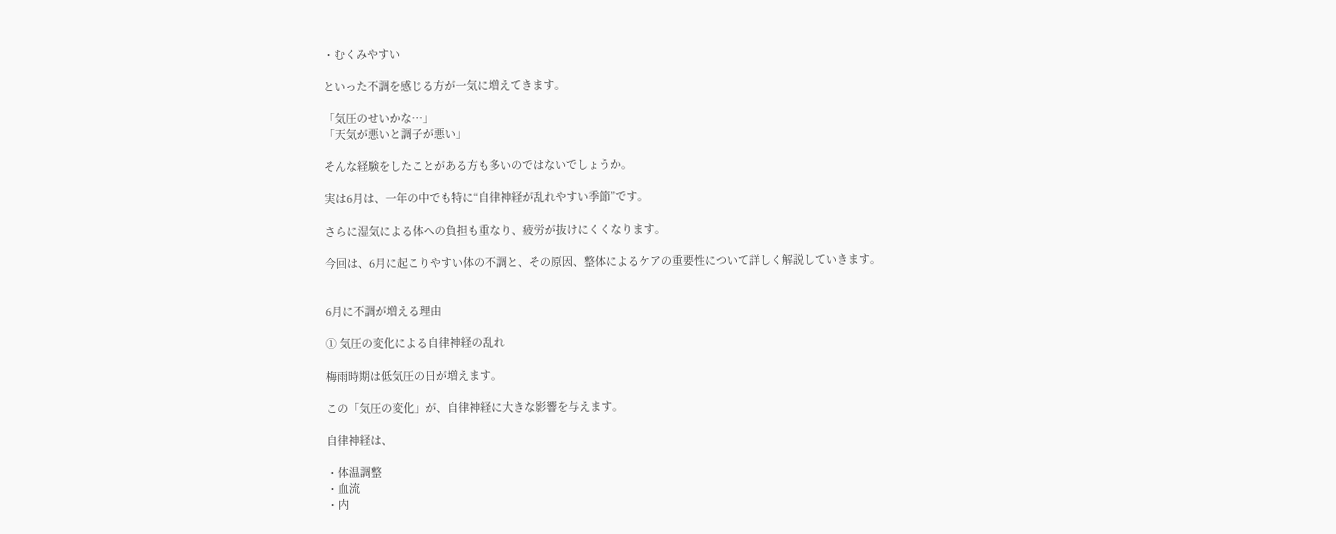・むくみやすい

といった不調を感じる方が一気に増えてきます。

「気圧のせいかな…」
「天気が悪いと調子が悪い」

そんな経験をしたことがある方も多いのではないでしょうか。

実は6月は、一年の中でも特に“自律神経が乱れやすい季節”です。

さらに湿気による体への負担も重なり、疲労が抜けにくくなります。

今回は、6月に起こりやすい体の不調と、その原因、整体によるケアの重要性について詳しく解説していきます。


6月に不調が増える理由

① 気圧の変化による自律神経の乱れ

梅雨時期は低気圧の日が増えます。

この「気圧の変化」が、自律神経に大きな影響を与えます。

自律神経は、

・体温調整
・血流
・内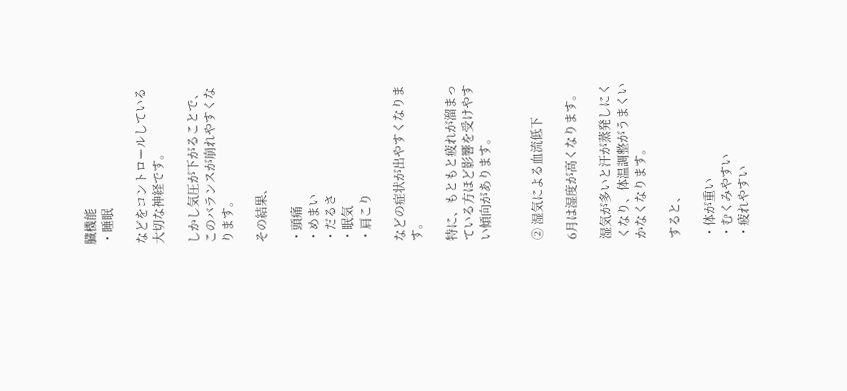臓機能
・睡眠

などをコントロールしている大切な神経です。

しかし気圧が下がることで、このバランスが崩れやすくなります。

その結果、

・頭痛
・めまい
・だるさ
・眠気
・肩こり

などの症状が出やすくなります。

特に、もともと疲れが溜まっている方ほど影響を受けやすい傾向があります。


② 湿気による血流低下

6月は湿度が高くなります。

湿気が多いと汗が蒸発しにくくなり、体温調整がうまくいかなくなります。

すると、

・体が重い
・むくみやすい
・疲れやすい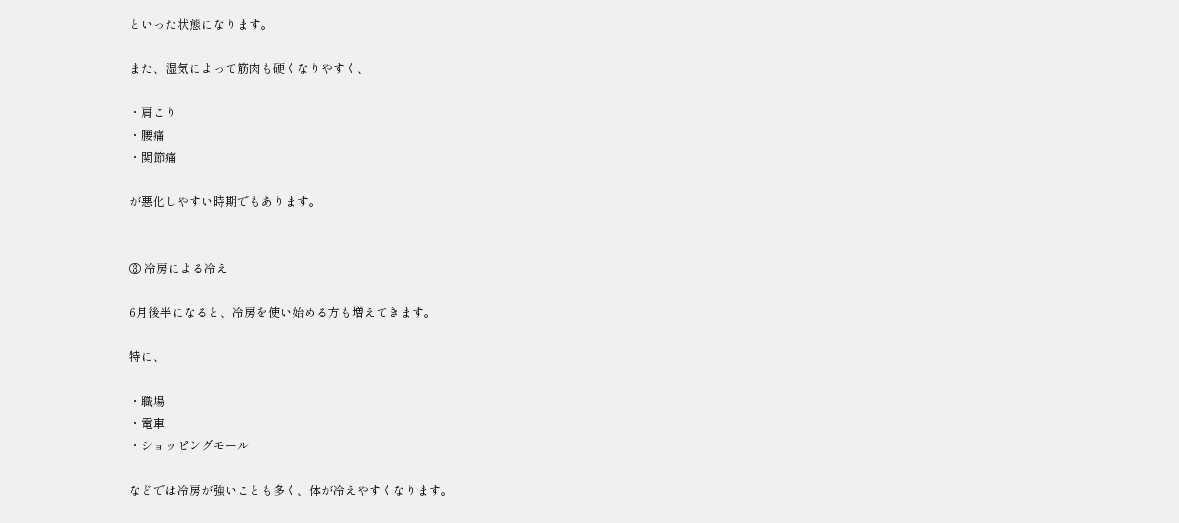といった状態になります。

また、湿気によって筋肉も硬くなりやすく、

・肩こり
・腰痛
・関節痛

が悪化しやすい時期でもあります。


③ 冷房による冷え

6月後半になると、冷房を使い始める方も増えてきます。

特に、

・職場
・電車
・ショッピングモール

などでは冷房が強いことも多く、体が冷えやすくなります。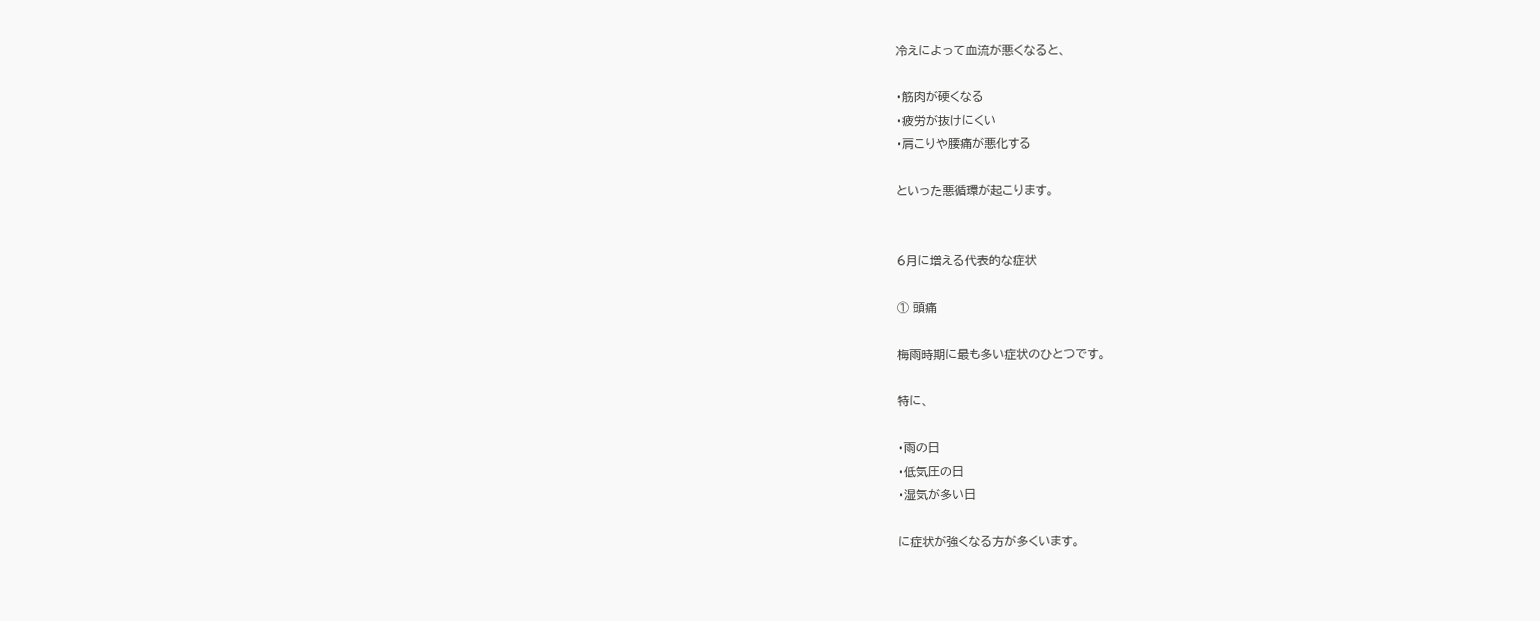冷えによって血流が悪くなると、

・筋肉が硬くなる
・疲労が抜けにくい
・肩こりや腰痛が悪化する

といった悪循環が起こります。


6月に増える代表的な症状

① 頭痛

梅雨時期に最も多い症状のひとつです。

特に、

・雨の日
・低気圧の日
・湿気が多い日

に症状が強くなる方が多くいます。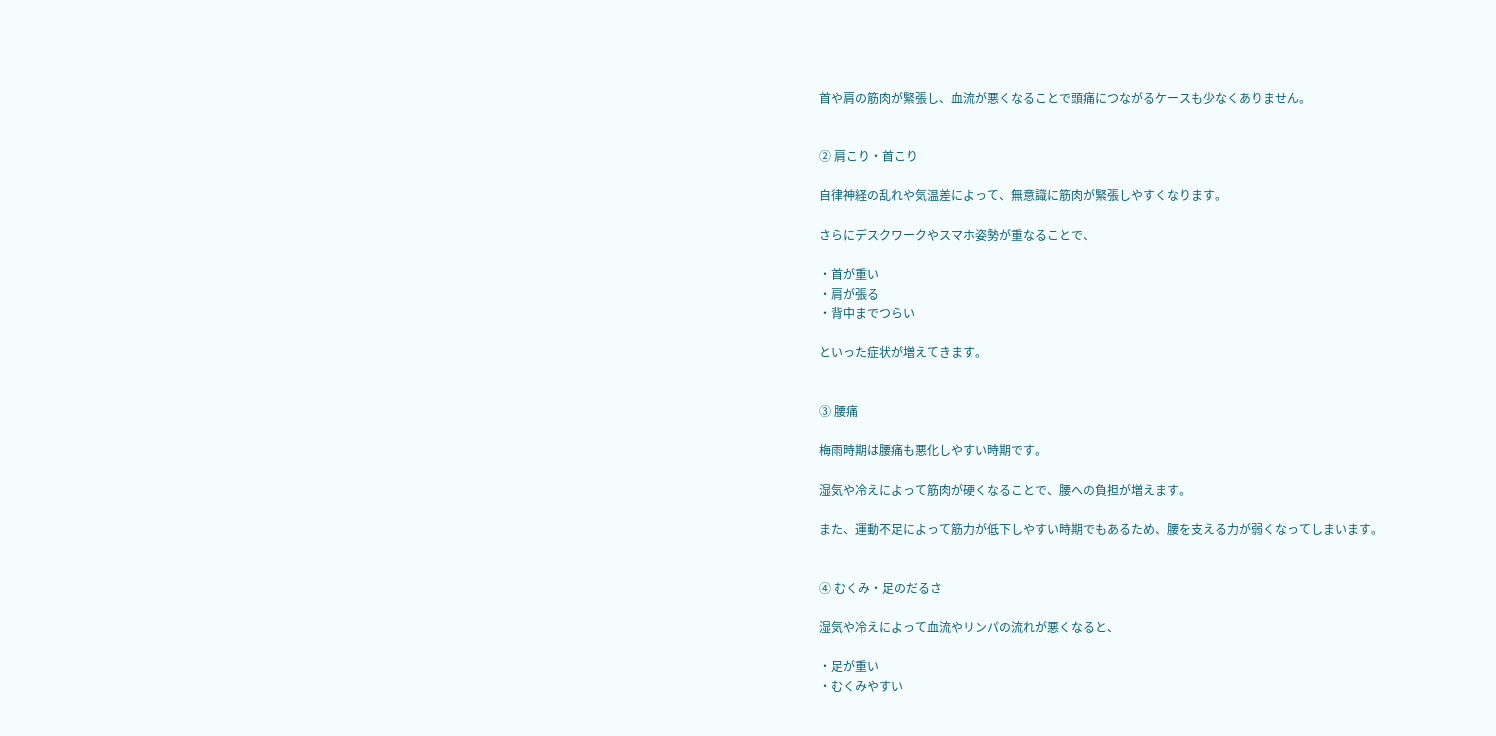首や肩の筋肉が緊張し、血流が悪くなることで頭痛につながるケースも少なくありません。


② 肩こり・首こり

自律神経の乱れや気温差によって、無意識に筋肉が緊張しやすくなります。

さらにデスクワークやスマホ姿勢が重なることで、

・首が重い
・肩が張る
・背中までつらい

といった症状が増えてきます。


③ 腰痛

梅雨時期は腰痛も悪化しやすい時期です。

湿気や冷えによって筋肉が硬くなることで、腰への負担が増えます。

また、運動不足によって筋力が低下しやすい時期でもあるため、腰を支える力が弱くなってしまいます。


④ むくみ・足のだるさ

湿気や冷えによって血流やリンパの流れが悪くなると、

・足が重い
・むくみやすい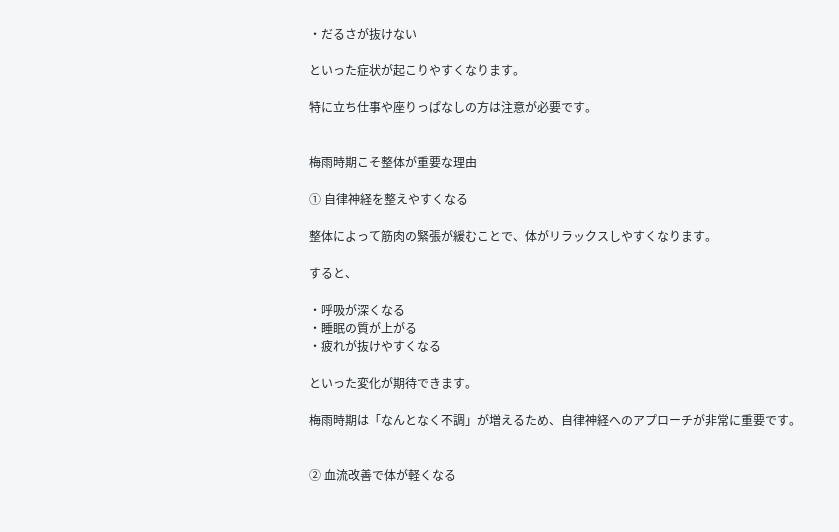・だるさが抜けない

といった症状が起こりやすくなります。

特に立ち仕事や座りっぱなしの方は注意が必要です。


梅雨時期こそ整体が重要な理由

① 自律神経を整えやすくなる

整体によって筋肉の緊張が緩むことで、体がリラックスしやすくなります。

すると、

・呼吸が深くなる
・睡眠の質が上がる
・疲れが抜けやすくなる

といった変化が期待できます。

梅雨時期は「なんとなく不調」が増えるため、自律神経へのアプローチが非常に重要です。


② 血流改善で体が軽くなる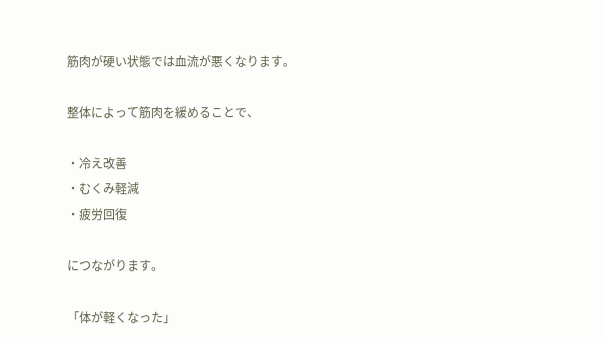筋肉が硬い状態では血流が悪くなります。

整体によって筋肉を緩めることで、

・冷え改善
・むくみ軽減
・疲労回復

につながります。

「体が軽くなった」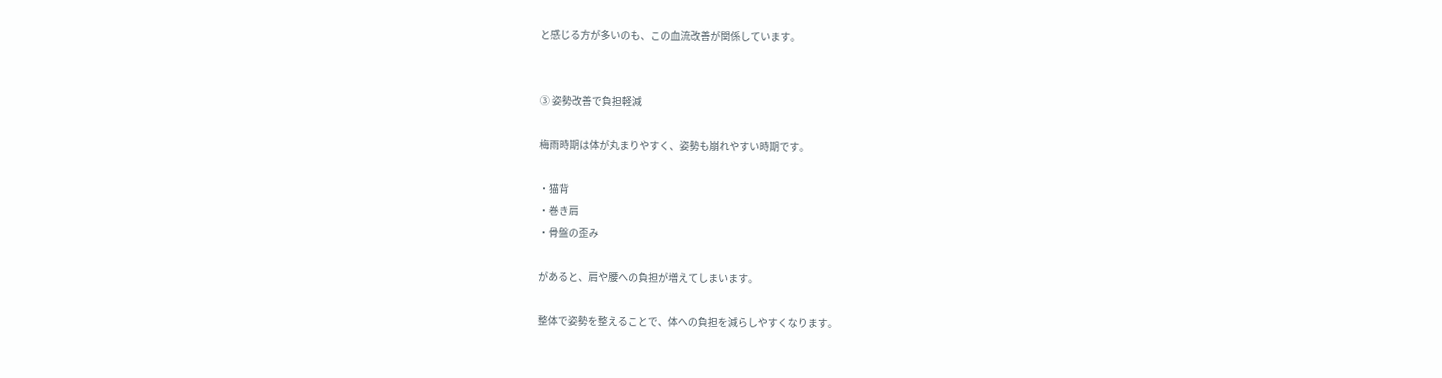と感じる方が多いのも、この血流改善が関係しています。


③ 姿勢改善で負担軽減

梅雨時期は体が丸まりやすく、姿勢も崩れやすい時期です。

・猫背
・巻き肩
・骨盤の歪み

があると、肩や腰への負担が増えてしまいます。

整体で姿勢を整えることで、体への負担を減らしやすくなります。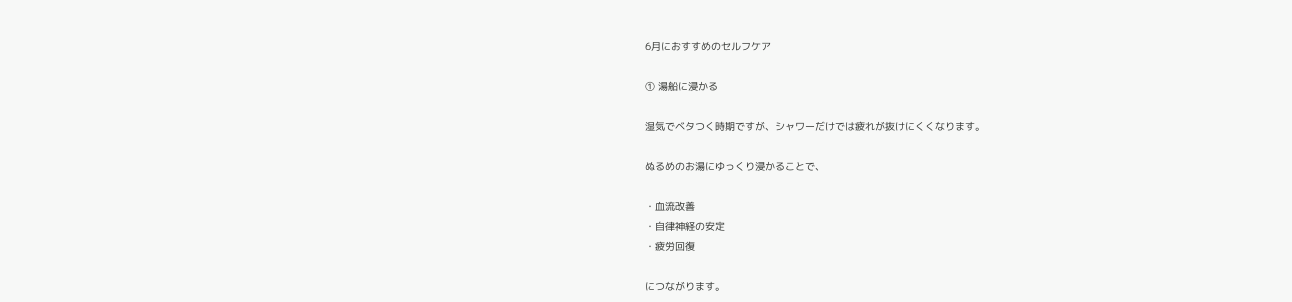6月におすすめのセルフケア

① 湯船に浸かる

湿気でベタつく時期ですが、シャワーだけでは疲れが抜けにくくなります。

ぬるめのお湯にゆっくり浸かることで、

・血流改善
・自律神経の安定
・疲労回復

につながります。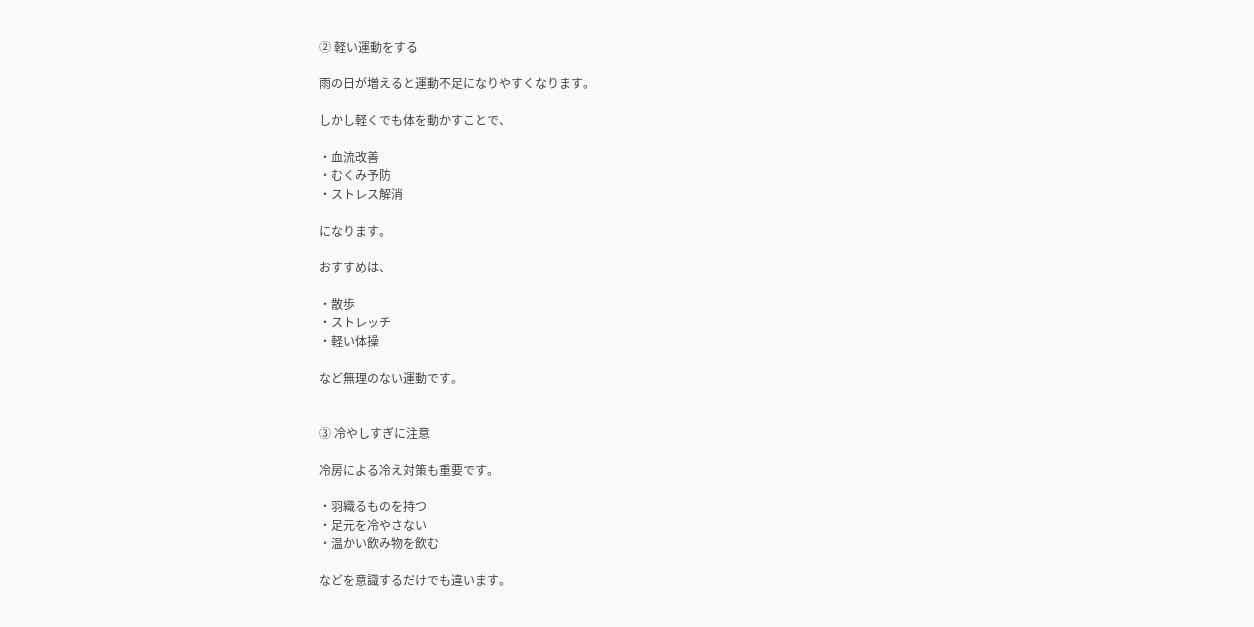② 軽い運動をする

雨の日が増えると運動不足になりやすくなります。

しかし軽くでも体を動かすことで、

・血流改善
・むくみ予防
・ストレス解消

になります。

おすすめは、

・散歩
・ストレッチ
・軽い体操

など無理のない運動です。


③ 冷やしすぎに注意

冷房による冷え対策も重要です。

・羽織るものを持つ
・足元を冷やさない
・温かい飲み物を飲む

などを意識するだけでも違います。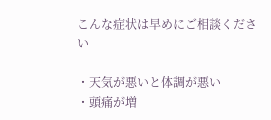こんな症状は早めにご相談ください

・天気が悪いと体調が悪い
・頭痛が増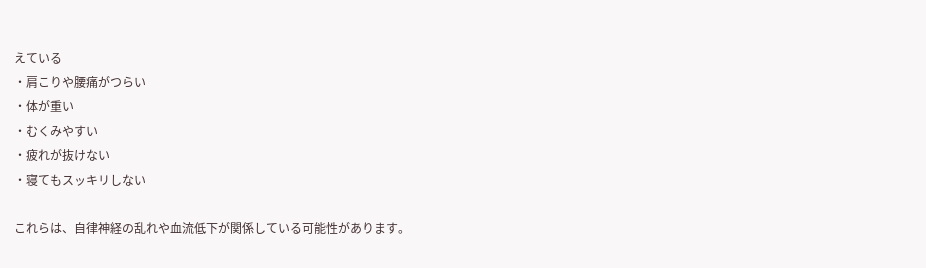えている
・肩こりや腰痛がつらい
・体が重い
・むくみやすい
・疲れが抜けない
・寝てもスッキリしない

これらは、自律神経の乱れや血流低下が関係している可能性があります。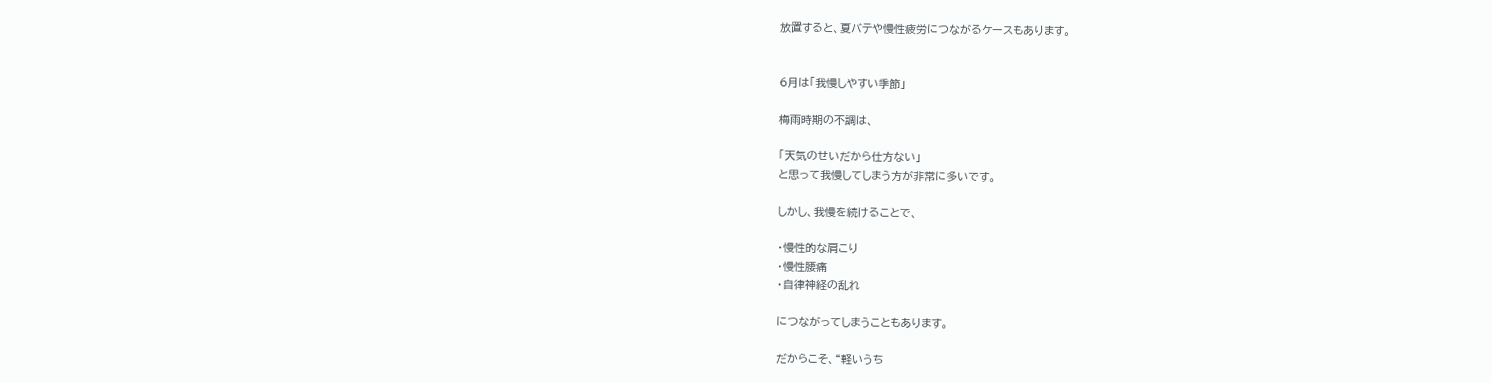放置すると、夏バテや慢性疲労につながるケースもあります。


6月は「我慢しやすい季節」

梅雨時期の不調は、

「天気のせいだから仕方ない」
と思って我慢してしまう方が非常に多いです。

しかし、我慢を続けることで、

・慢性的な肩こり
・慢性腰痛
・自律神経の乱れ

につながってしまうこともあります。

だからこそ、“軽いうち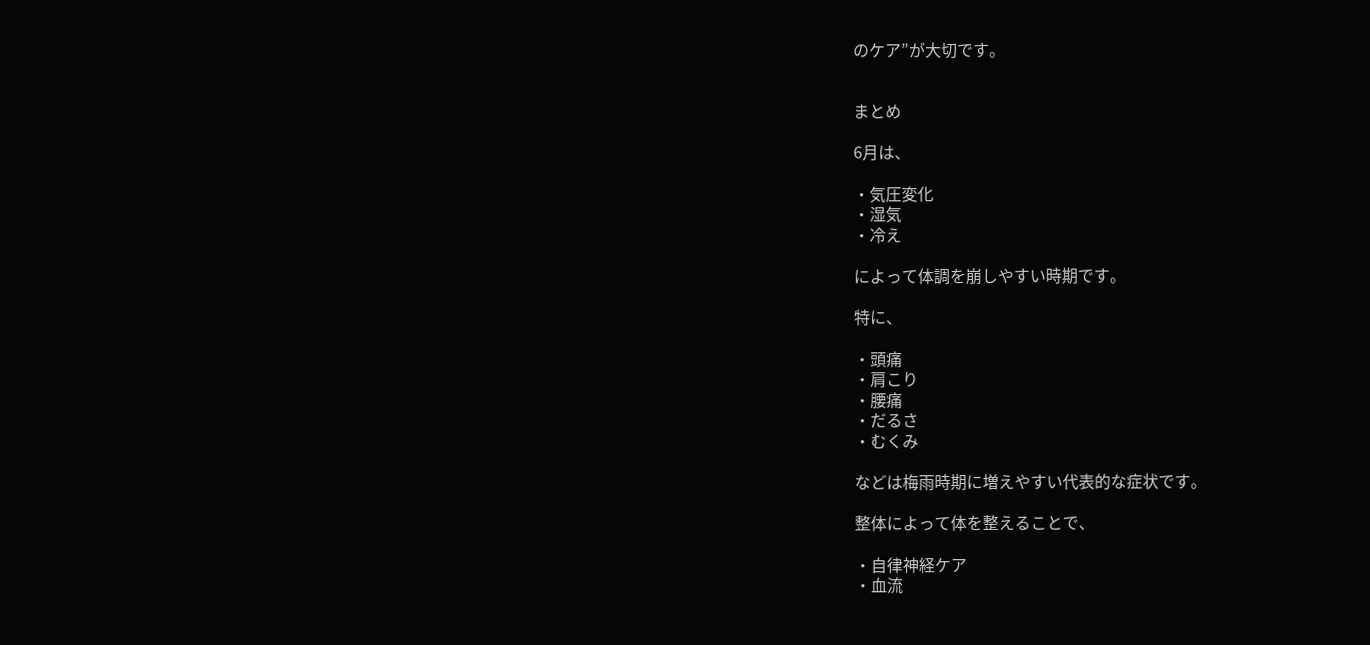のケア”が大切です。


まとめ

6月は、

・気圧変化
・湿気
・冷え

によって体調を崩しやすい時期です。

特に、

・頭痛
・肩こり
・腰痛
・だるさ
・むくみ

などは梅雨時期に増えやすい代表的な症状です。

整体によって体を整えることで、

・自律神経ケア
・血流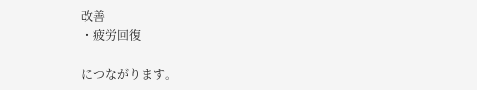改善
・疲労回復

につながります。